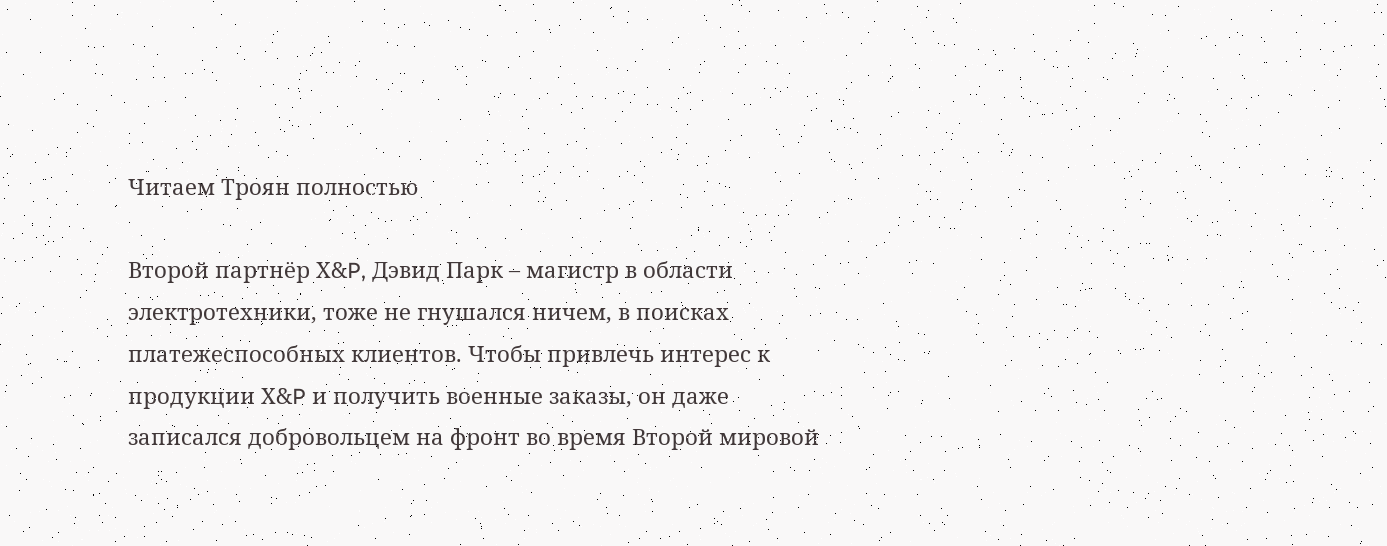Читаем Троян полностью

Второй партнёр Х&P, Дэвид Парк – магистр в области электротехники, тоже не гнушался ничем, в поисках платежеспособных клиентов. Чтобы привлечь интерес к продукции Х&P и получить военные заказы, он даже записался добровольцем на фронт во время Второй мировой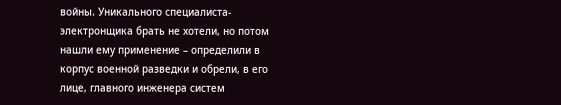войны. Уникального специалиста-электронщика брать не хотели, но потом нашли ему применение – определили в корпус военной разведки и обрели, в его лице, главного инженера систем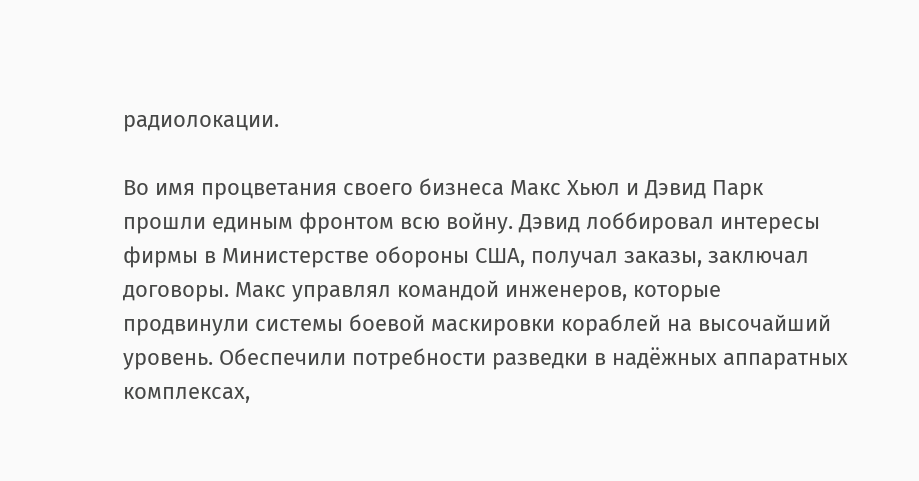радиолокации.

Во имя процветания своего бизнеса Макс Хьюл и Дэвид Парк прошли единым фронтом всю войну. Дэвид лоббировал интересы фирмы в Министерстве обороны США, получал заказы, заключал договоры. Макс управлял командой инженеров, которые продвинули системы боевой маскировки кораблей на высочайший уровень. Обеспечили потребности разведки в надёжных аппаратных комплексах,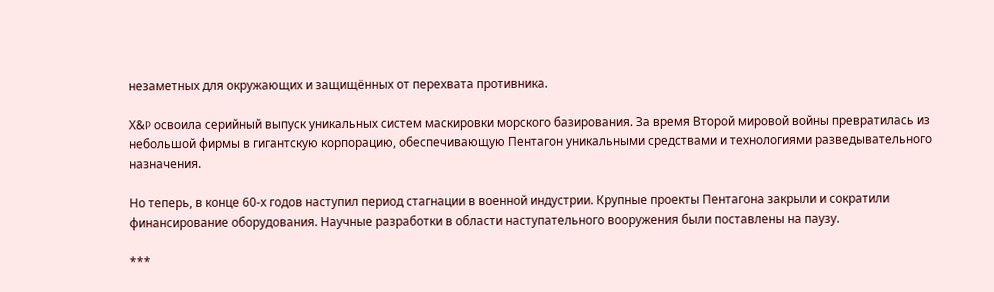незаметных для окружающих и защищённых от перехвата противника.

Х&P освоила серийный выпуск уникальных систем маскировки морского базирования. За время Второй мировой войны превратилась из небольшой фирмы в гигантскую корпорацию, обеспечивающую Пентагон уникальными средствами и технологиями разведывательного назначения.

Но теперь, в конце 60-х годов наступил период стагнации в военной индустрии. Крупные проекты Пентагона закрыли и сократили финансирование оборудования. Научные разработки в области наступательного вооружения были поставлены на паузу.

***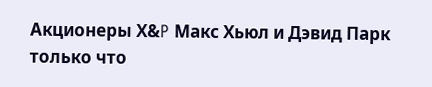Акционеры Х&P Макс Хьюл и Дэвид Парк только что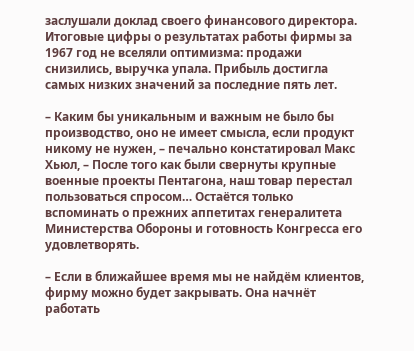заслушали доклад своего финансового директора. Итоговые цифры о результатах работы фирмы за 1967 год не вселяли оптимизма: продажи снизились, выручка упала. Прибыль достигла самых низких значений за последние пять лет.

– Каким бы уникальным и важным не было бы производство, оно не имеет смысла, если продукт никому не нужен, – печально констатировал Макс Хьюл, – После того как были свернуты крупные военные проекты Пентагона, наш товар перестал пользоваться спросом… Остаётся только вспоминать о прежних аппетитах генералитета Министерства Обороны и готовность Конгресса его удовлетворять.

– Если в ближайшее время мы не найдём клиентов, фирму можно будет закрывать. Она начнёт работать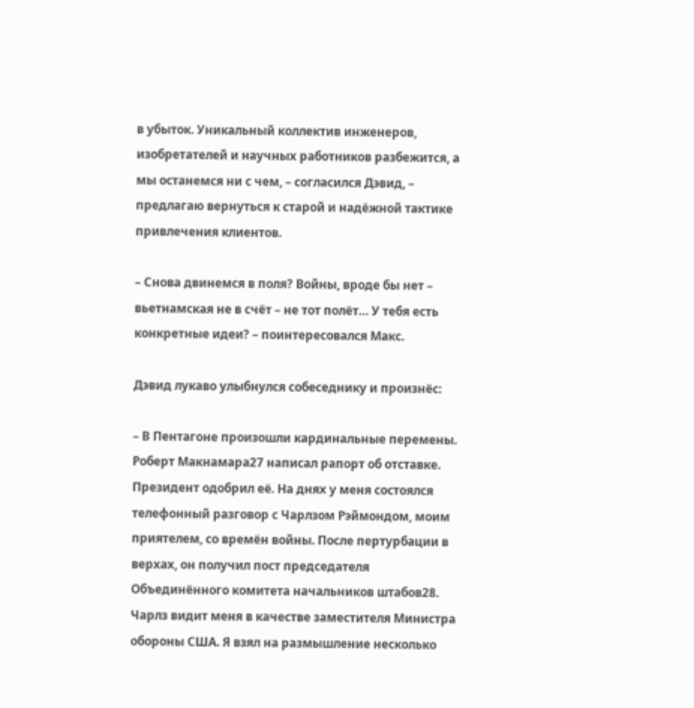в убыток. Уникальный коллектив инженеров, изобретателей и научных работников разбежится, а мы останемся ни с чем, – согласился Дэвид, – предлагаю вернуться к старой и надёжной тактике привлечения клиентов.

– Снова двинемся в поля? Войны, вроде бы нет – вьетнамская не в счёт – не тот полёт… У тебя есть конкретные идеи? – поинтересовался Макс.

Дэвид лукаво улыбнулся собеседнику и произнёс:

– В Пентагоне произошли кардинальные перемены. Роберт Макнамара27 написал рапорт об отставке. Президент одобрил её. На днях у меня состоялся телефонный разговор с Чарлзом Рэймондом, моим приятелем, со времён войны. После пертурбации в верхах, он получил пост председателя Объединённого комитета начальников штабов28. Чарлз видит меня в качестве заместителя Министра обороны США. Я взял на размышление несколько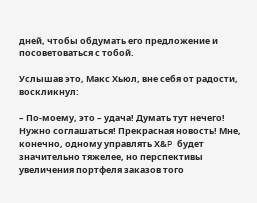дней, чтобы обдумать его предложение и посоветоваться с тобой.

Услышав это, Макс Хьюл, вне себя от радости, воскликнул:

– По-моему, это – удача! Думать тут нечего! Нужно соглашаться! Прекрасная новость! Мне, конечно, одному управлять Х&P будет значительно тяжелее, но перспективы увеличения портфеля заказов того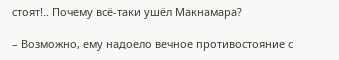стоят!.. Почему всё-таки ушёл Макнамара?

– Возможно, ему надоело вечное противостояние с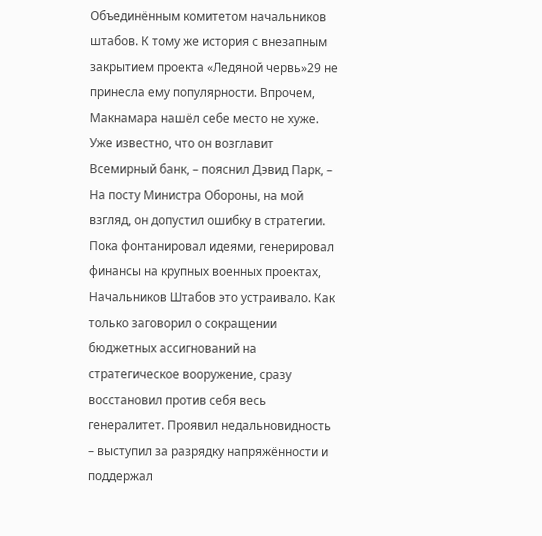Объединённым комитетом начальников штабов. К тому же история с внезапным закрытием проекта «Ледяной червь»29 не принесла ему популярности. Впрочем, Макнамара нашёл себе место не хуже. Уже известно, что он возглавит Всемирный банк, – пояснил Дэвид Парк, – На посту Министра Обороны, на мой взгляд, он допустил ошибку в стратегии. Пока фонтанировал идеями, генерировал финансы на крупных военных проектах, Начальников Штабов это устраивало. Как только заговорил о сокращении бюджетных ассигнований на стратегическое вооружение, сразу восстановил против себя весь генералитет. Проявил недальновидность – выступил за разрядку напряжённости и поддержал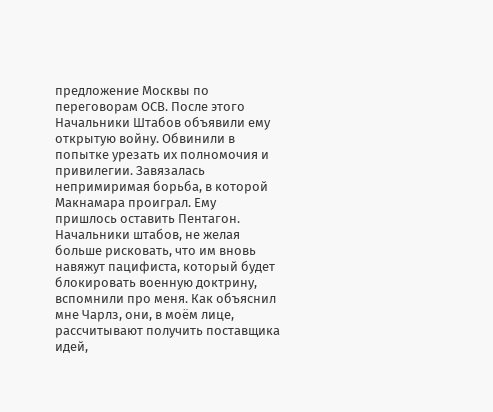предложение Москвы по переговорам ОСВ. После этого Начальники Штабов объявили ему открытую войну. Обвинили в попытке урезать их полномочия и привилегии. Завязалась непримиримая борьба, в которой Макнамара проиграл. Ему пришлось оставить Пентагон. Начальники штабов, не желая больше рисковать, что им вновь навяжут пацифиста, который будет блокировать военную доктрину, вспомнили про меня. Как объяснил мне Чарлз, они, в моём лице, рассчитывают получить поставщика идей,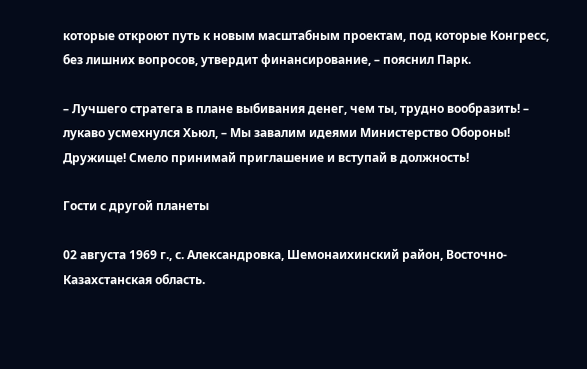которые откроют путь к новым масштабным проектам, под которые Конгресс, без лишних вопросов, утвердит финансирование, – пояснил Парк.

– Лучшего стратега в плане выбивания денег, чем ты, трудно вообразить! – лукаво усмехнулся Хьюл, – Мы завалим идеями Министерство Обороны! Дружище! Смело принимай приглашение и вступай в должность!

Гости с другой планеты

02 августа 1969 г., с. Александровка, Шемонаихинский район, Восточно-Казахстанская область.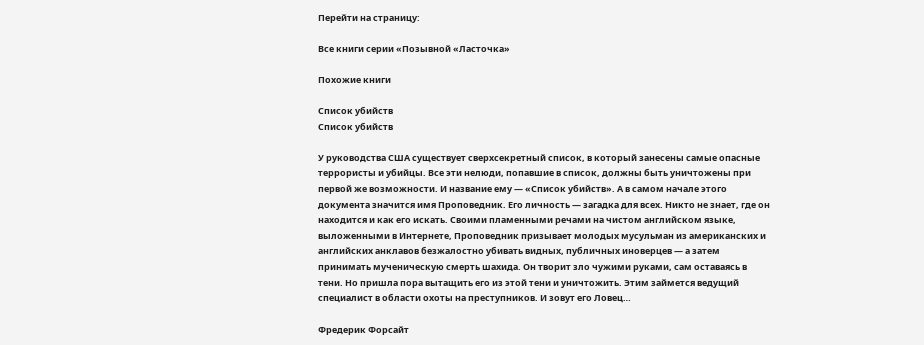Перейти на страницу:

Все книги серии «Позывной «Ласточка»

Похожие книги

Список убийств
Список убийств

У руководства США существует сверхсекретный список, в который занесены самые опасные террористы и убийцы. Все эти нелюди, попавшие в список, должны быть уничтожены при первой же возможности. И название ему — «Список убийств». А в самом начале этого документа значится имя Проповедник. Его личность — загадка для всех. Никто не знает, где он находится и как его искать. Своими пламенными речами на чистом английском языке, выложенными в Интернете, Проповедник призывает молодых мусульман из американских и английских анклавов безжалостно убивать видных, публичных иноверцев — а затем принимать мученическую смерть шахида. Он творит зло чужими руками, сам оставаясь в тени. Но пришла пора вытащить его из этой тени и уничтожить. Этим займется ведущий специалист в области охоты на преступников. И зовут его Ловец…

Фредерик Форсайт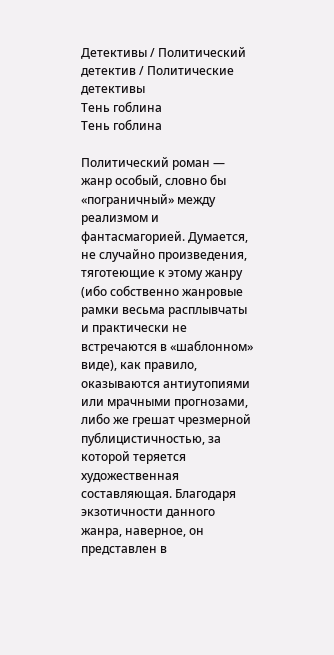Детективы / Политический детектив / Политические детективы
Тень гоблина
Тень гоблина

Политический роман — жанр особый, словно бы «пограничный» между реализмом и фантасмагорией. Думается, не случайно произведения, тяготеющие к этому жанру (ибо собственно жанровые рамки весьма расплывчаты и практически не встречаются в «шаблонном» виде), как правило, оказываются антиутопиями или мрачными прогнозами, либо же грешат чрезмерной публицистичностью, за которой теряется художественная составляющая. Благодаря экзотичности данного жанра, наверное, он представлен в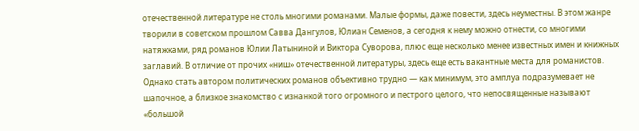отечественной литературе не столь многими романами. Малые формы, даже повести, здесь неуместны. В этом жанре творили в советском прошлом Савва Дангулов, Юлиан Семенов, а сегодня к нему можно отнести, со многими натяжками, ряд романов Юлии Латыниной и Виктора Суворова, плюс еще несколько менее известных имен и книжных заглавий. В отличие от прочих «ниш» отечественной литературы, здесь еще есть вакантные места для романистов. Однако стать автором политических романов объективно трудно — как минимум, это амплуа подразумевает не шапочное, а близкое знакомство с изнанкой того огромного и пестрого целого, что непосвященные называют «большой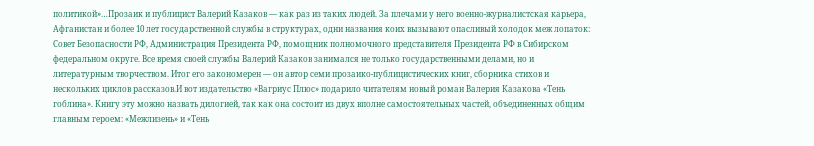политикой»…Прозаик и публицист Валерий Казаков — как раз из таких людей. За плечами у него военно-журналистская карьера, Афганистан и более 10 лет государственной службы в структурах, одни названия коих вызывают опасливый холодок меж лопаток: Совет Безопасности РФ, Администрация Президента РФ, помощник полномочного представителя Президента РФ в Сибирском федеральном округе. Все время своей службы Валерий Казаков занимался не только государственными делами, но и литературным творчеством. Итог его закономерен — он автор семи прозаико-публицистических книг, сборника стихов и нескольких циклов рассказов.И вот издательство «Вагриус Плюс» подарило читателям новый роман Валерия Казакова «Тень гоблина». Книгу эту можно назвать дилогией, так как она состоит из двух вполне самостоятельных частей, объединенных общим главным героем: «Межлизень» и «Тень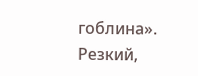гоблина». Резкий,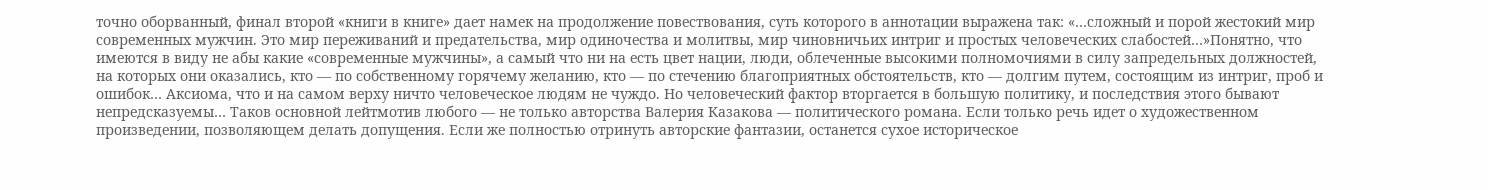точно оборванный, финал второй «книги в книге» дает намек на продолжение повествования, суть которого в аннотации выражена так: «…сложный и порой жестокий мир современных мужчин. Это мир переживаний и предательства, мир одиночества и молитвы, мир чиновничьих интриг и простых человеческих слабостей…»Понятно, что имеются в виду не абы какие «современные мужчины», а самый что ни на есть цвет нации, люди, облеченные высокими полномочиями в силу запредельных должностей, на которых они оказались, кто — по собственному горячему желанию, кто — по стечению благоприятных обстоятельств, кто — долгим путем, состоящим из интриг, проб и ошибок… Аксиома, что и на самом верху ничто человеческое людям не чуждо. Но человеческий фактор вторгается в большую политику, и последствия этого бывают непредсказуемы… Таков основной лейтмотив любого — не только авторства Валерия Казакова — политического романа. Если только речь идет о художественном произведении, позволяющем делать допущения. Если же полностью отринуть авторские фантазии, останется сухое историческое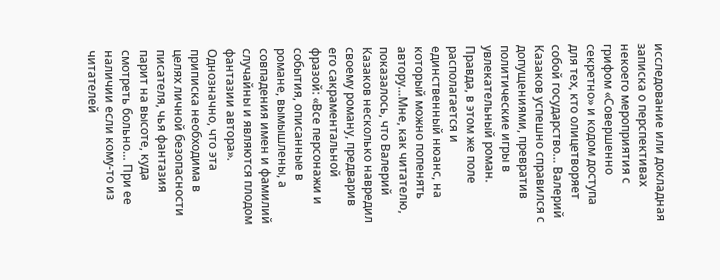исследование или докладная записка о перспективах некоего мероприятия с грифом «Совершенно секретно» и кодом доступа для тех, кто олицетворяет собой государство… Валерий Казаков успешно справился с допущениями, превратив политические игры в увлекательный роман. Правда, в этом же поле располагается и единственный нюанс, на который можно попенять автору…Мне, как читателю, показалось, что Валерий Казаков несколько навредил своему роману, предварив его сакраментальной фразой: «Все персонажи и события, описанные в романе, вымышлены, а совпадения имен и фамилий случайны и являются плодом фантазии автора». Однозначно, что эта приписка необходима в целях личной безопасности писателя, чья фантазия парит на высоте, куда смотреть больно… При ее наличии если кому-то из читателей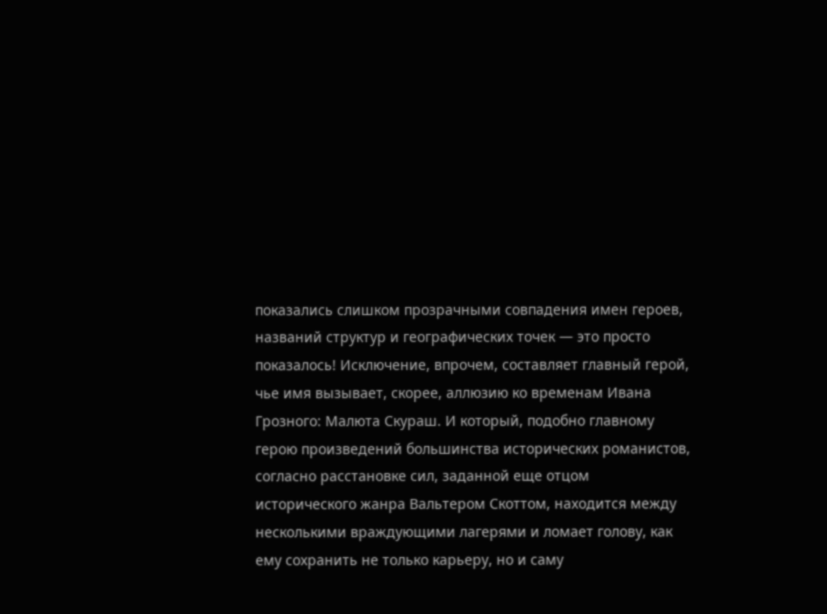показались слишком прозрачными совпадения имен героев, названий структур и географических точек — это просто показалось! Исключение, впрочем, составляет главный герой, чье имя вызывает, скорее, аллюзию ко временам Ивана Грозного: Малюта Скураш. И который, подобно главному герою произведений большинства исторических романистов, согласно расстановке сил, заданной еще отцом исторического жанра Вальтером Скоттом, находится между несколькими враждующими лагерями и ломает голову, как ему сохранить не только карьеру, но и саму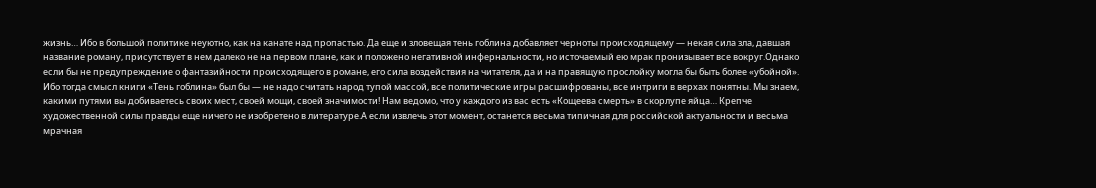жизнь… Ибо в большой политике неуютно, как на канате над пропастью. Да еще и зловещая тень гоблина добавляет черноты происходящему — некая сила зла, давшая название роману, присутствует в нем далеко не на первом плане, как и положено негативной инфернальности, но источаемый ею мрак пронизывает все вокруг.Однако если бы не предупреждение о фантазийности происходящего в романе, его сила воздействия на читателя, да и на правящую прослойку могла бы быть более «убойной». Ибо тогда смысл книги «Тень гоблина» был бы — не надо считать народ тупой массой, все политические игры расшифрованы, все интриги в верхах понятны. Мы знаем, какими путями вы добиваетесь своих мест, своей мощи, своей значимости! Нам ведомо, что у каждого из вас есть «Кощеева смерть» в скорлупе яйца… Крепче художественной силы правды еще ничего не изобретено в литературе.А если извлечь этот момент, останется весьма типичная для российской актуальности и весьма мрачная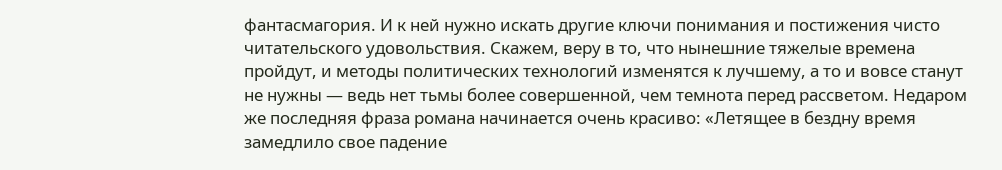фантасмагория. И к ней нужно искать другие ключи понимания и постижения чисто читательского удовольствия. Скажем, веру в то, что нынешние тяжелые времена пройдут, и методы политических технологий изменятся к лучшему, а то и вовсе станут не нужны — ведь нет тьмы более совершенной, чем темнота перед рассветом. Недаром же последняя фраза романа начинается очень красиво: «Летящее в бездну время замедлило свое падение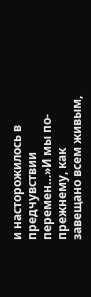и насторожилось в предчувствии перемен…»И мы по-прежнему, как завещано всем живым,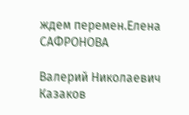ждем перемен.Елена САФРОНОВА

Валерий Николаевич Казаков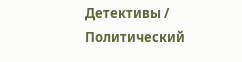Детективы / Политический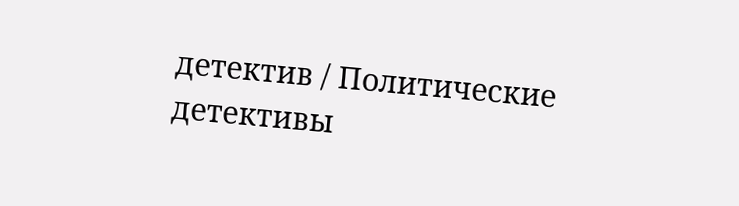детектив / Политические детективы